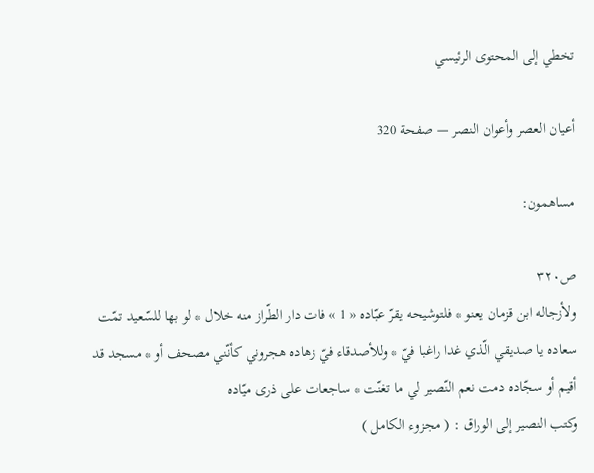تخطي إلى المحتوى الرئيسي

أعيان العصر وأعوان النصر — صفحة 320

مساهمون:

ص٣٢٠
ولأزجاله ابن قزمان يعنو * فلتوشيحه يقرّ عبّاده « 1 » فات دار الطّراز منه خلال * لو بها للسّعيد تمّت سعاده يا صديقي الّذي غدا راغبا فيّ * وللأصدقاء فيّ زهاده هجروني كأنّني مصحف أو * مسجد قد أقيم أو سجّاده دمت نعم النّصير لي ما تغنّت * ساجعات على ذرى ميّاده
وكتب النصير إلى الوراق : ( مجزوء الكامل )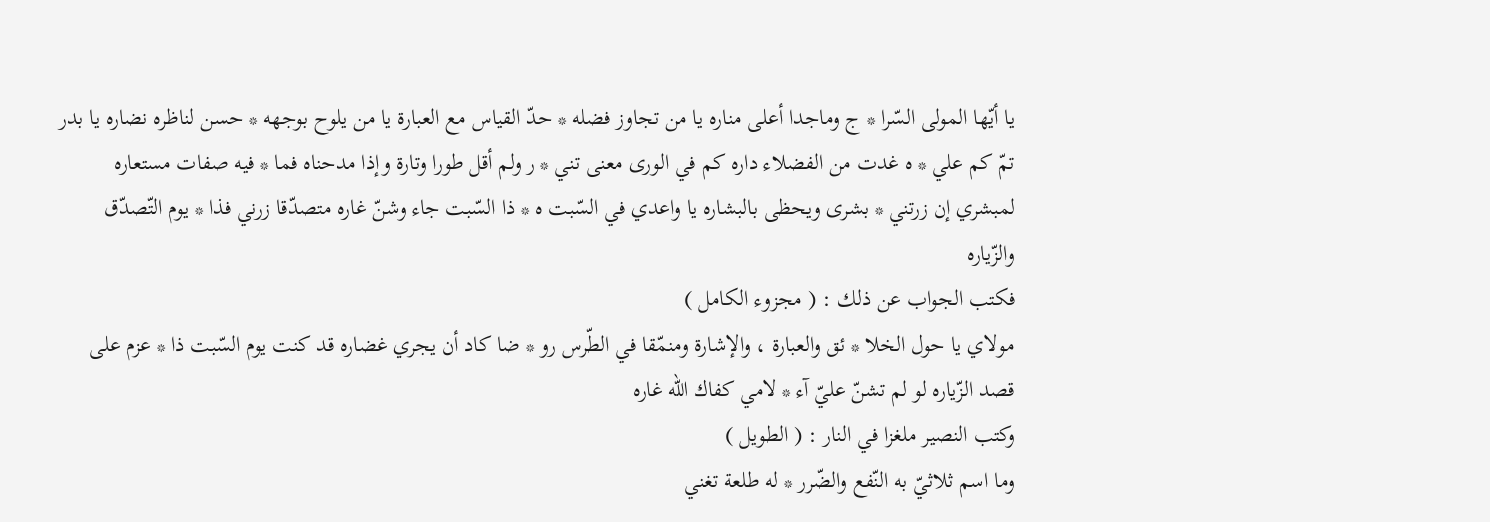يا أيّها المولى السّرا * ج وماجدا أعلى مناره يا من تجاوز فضله * حدّ القياس مع العبارة يا من يلوح بوجهه * حسن لناظره نضاره يا بدر تمّ كم علي * ه غدت من الفضلاء داره كم في الورى معنى تني * ر ولم أقل طورا وتارة وإذا مدحناه فما * فيه صفات مستعاره لمبشري إن زرتني * بشرى ويحظى بالبشاره يا واعدي في السّبت ه * ذا السّبت جاء وشنّ غاره متصدّقا زرني فذا * يوم التّصدّق والزّياره
فكتب الجواب عن ذلك : ( مجزوء الكامل )
مولاي يا حول الخلا * ئق والعبارة ، والإشارة ومنمّقا في الطّرس رو * ضا كاد أن يجري غضاره قد كنت يوم السّبت ذا * عزم على قصد الزّياره لو لم تشنّ عليّ آء * لامي كفاك اللّه غاره
وكتب النصير ملغزا في النار : ( الطويل )
وما اسم ثلاثيّ به النّفع والضّرر * له طلعة تغني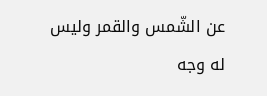عن الشّمس والقمر وليس له وجه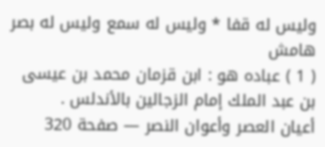وليس له قفا * وليس له سمع وليس له بصر
هامش
( 1 ) عباده هو : ابن قزمان محمد بن عيسى بن عبد الملك إمام الزجالين بالأندلس .
أعيان العصر وأعوان النصر — صفحة 320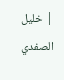| خليل الصفدي